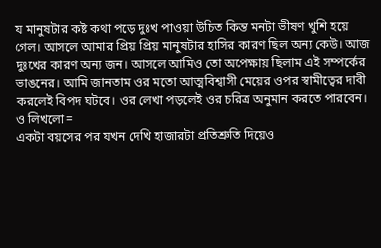য মানুষটার কষ্ট কথা পড়ে দুঃখ পাওয়া উচিত কিন্ত মনটা ভীষণ খুশি হয়ে গেল। আসলে আমার প্রিয় প্রিয় মানুষটার হাসির কারণ ছিল অন্য কেউ। আজ দুঃখের কারণ অন্য জন। আসলে আমিও তো অপেক্ষায় ছিলাম এই সম্পর্কের ভাঙনের। আমি জানতাম ওর মতো আত্মবিশ্বাসী মেয়ের ওপর স্বামীত্বের দাবী করলেই বিপদ ঘটবে। ওর লেখা পড়লেই ওর চরিত্র অনুমান করতে পারবেন।
ও লিখলো=
একটা বয়সের পর যখন দেখি হাজারটা প্রতিশ্রুতি দিয়েও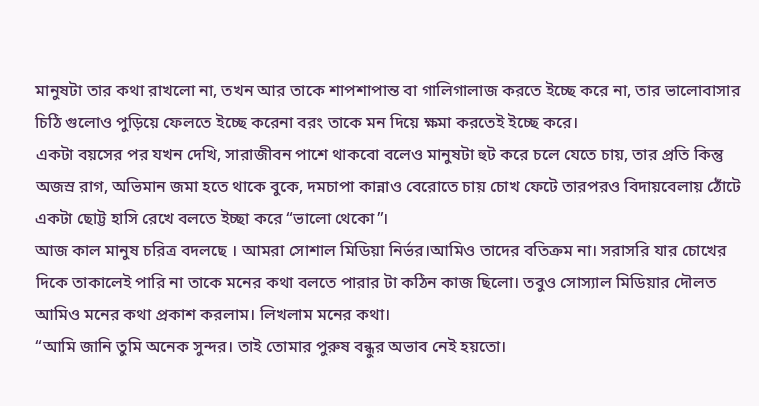মানুষটা তার কথা রাখলো না, তখন আর তাকে শাপশাপান্ত বা গালিগালাজ করতে ইচ্ছে করে না, তার ভালোবাসার চিঠি গুলোও পুড়িয়ে ফেলতে ইচ্ছে করেনা বরং তাকে মন দিয়ে ক্ষমা করতেই ইচ্ছে করে।
একটা বয়সের পর যখন দেখি, সারাজীবন পাশে থাকবো বলেও মানুষটা হুট করে চলে যেতে চায়, তার প্রতি কিন্তু অজস্র রাগ, অভিমান জমা হতে থাকে বুকে, দমচাপা কান্নাও বেরোতে চায় চোখ ফেটে তারপরও বিদায়বেলায় ঠোঁটে একটা ছোট্ট হাসি রেখে বলতে ইচ্ছা করে “ভালো থেকো”।
আজ কাল মানুষ চরিত্র বদলছে । আমরা সোশাল মিডিয়া নির্ভর।আমিও তাদের বতিক্রম না। সরাসরি যার চোখের দিকে তাকালেই পারি না তাকে মনের কথা বলতে পারার টা কঠিন কাজ ছিলো। তবুও সোস্যাল মিডিয়ার দৌলত আমিও মনের কথা প্রকাশ করলাম। লিখলাম মনের কথা।
“আমি জানি তুমি অনেক সুন্দর। তাই তোমার পুরুষ বন্ধুর অভাব নেই হয়তো।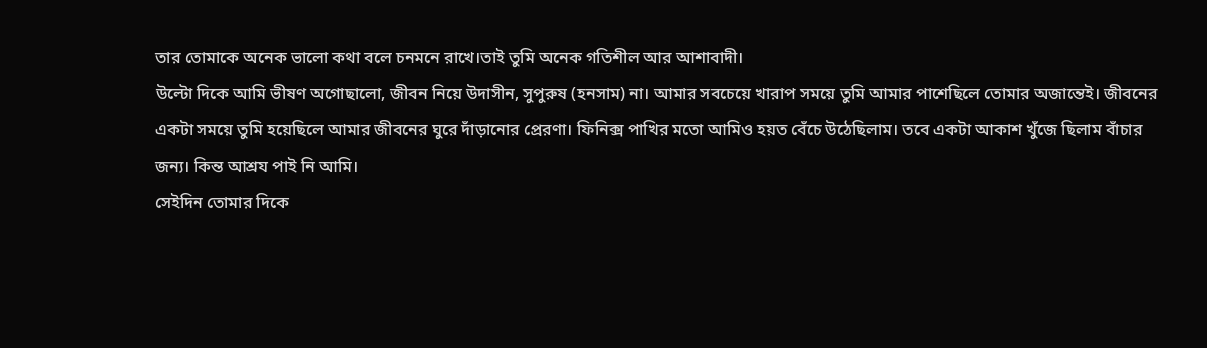তার তোমাকে অনেক ভালো কথা বলে চনমনে রাখে।তাই তুমি অনেক গতিশীল আর আশাবাদী।
উল্টো দিকে আমি ভীষণ অগোছালো, জীবন নিয়ে উদাসীন, সুপুরুষ (হনসাম) না। আমার সবচেয়ে খারাপ সময়ে তুমি আমার পাশেছিলে তোমার অজান্তেই। জীবনের একটা সময়ে তুমি হয়েছিলে আমার জীবনের ঘুরে দাঁড়ানোর প্রেরণা। ফিনিক্স পাখির মতো আমিও হয়ত বেঁচে উঠেছিলাম। তবে একটা আকাশ খুঁজে ছিলাম বাঁচার জন্য। কিন্ত আশ্রয পাই নি আমি।
সেইদিন তোমার দিকে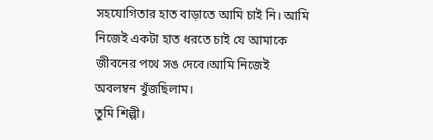সহযোগিতার হাত বাড়াতে আমি চাই নি। আমি নিজেই একটা হাত ধরতে চাই যে আমাকে জীবনের পথে সঙ দেবে।আমি নিজেই অবলম্বন খুঁজছিলাম।
তুমি শিল্পী।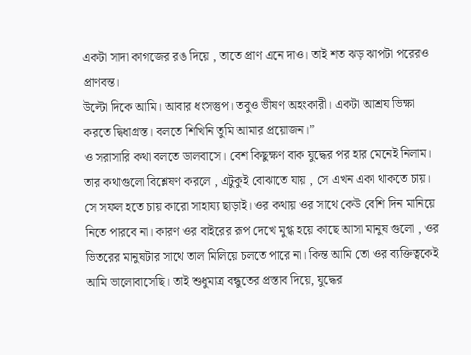একটা সাদা কাগজের রঙ দিয়ে , তাতে প্রাণ এনে দাও। তাই শত ঝড় ঝাপটা পরেরও প্রাণবন্ত।
উল্টো দিকে আমি। আবার ধংসস্তুপ। তবুও ভীষণ অহংকারী। একটা আশ্রয ভিক্ষা করতে দ্বিধাগ্রস্ত। বলতে শিখিনি তুমি আমার প্রয়োজন।”
ও সরাসারি কথা বলতে ডালবাসে। বেশ কিছুক্ষণ বাক যুদ্ধের পর হার মেনেই নিলাম।
তার কথাগুলো বিশ্লেষণ করলে , এটুকুই বোঝাতে যায় , সে এখন একা থাকতে চায়। সে সফল হতে চায় কারো সাহায্য ছাড়াই। ওর কথায় ওর সাথে কেউ বেশি দিন মানিয়ে নিতে পারবে না। কারণ ওর বাইরের রূপ দেখে মুগ্ধ হয়ে কাছে আসা মানুষ গুলো , ওর ভিতরের মানুষটার সাথে তাল মিলিয়ে চলতে পারে না। কিন্ত আমি তো ওর ব্যক্তিত্বকেই আমি ভালোবাসেছি। তাই শুধুমাত্র বন্ধুতের প্রস্তাব দিয়ে, যুদ্ধের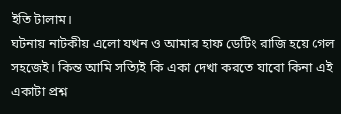ইতি টালাম।
ঘটনায় নাটকীয় এলো যখন ও আমার হাফ ডেটিং রাজি হয়ে গেল সহজেই। কিন্ত আমি সত্যিই কি একা দেখা করতে যাবো কিনা এই একাটা প্রশ্ন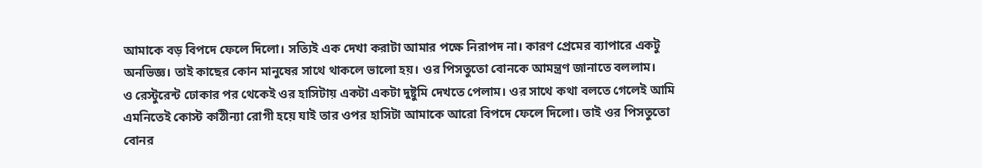আমাকে বড় বিপদে ফেলে দিলো। সত্যিই এক দেখা করাটা আমার পক্ষে নিরাপদ না। কারণ প্রেমের ব্যাপারে একটু অনভিজ্ঞ। তাই কাছের কোন মানুষের সাথে থাকলে ভালো হয়। ওর পিসতুতো বোনকে আমন্ত্রণ জানাতে বললাম।
ও রেস্টুরেন্ট ঢোকার পর থেকেই ওর হাসিটায় একটা একটা দুষ্টুমি দেখতে পেলাম। ওর সাথে কথা বলতে গেলেই আমি এমনিতেই কোস্ট কাঠীন্যা রোগী হয়ে যাই তার ওপর হাসিটা আমাকে আরো বিপদে ফেলে দিলো। তাই ওর পিসতুতো বোনর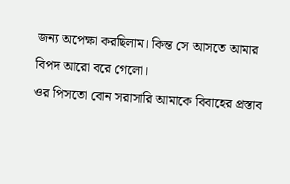জন্য অপেক্ষা করছিলাম। কিন্ত সে আসতে আমার বিপদ আরো বরে গেলো।
ওর পিসতো বোন সরাসারি আমাকে বিবাহের প্রস্তাব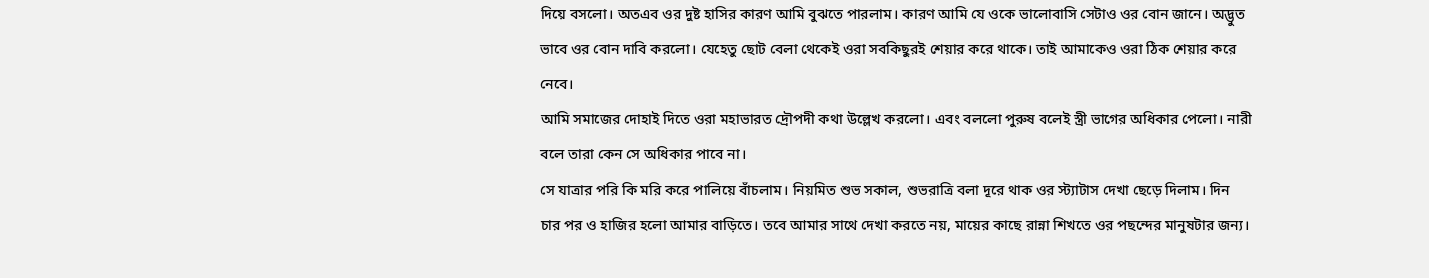দিয়ে বসলো। অতএব ওর দুষ্ট হাসির কারণ আমি বুঝতে পারলাম। কারণ আমি যে ওকে ভালোবাসি সেটাও ওর বোন জানে। অদ্ভুত ভাবে ওর বোন দাবি করলো। যেহেতু ছোট বেলা থেকেই ওরা সবকিছুরই শেয়ার করে থাকে। তাই আমাকেও ওরা ঠিক শেয়ার করে নেবে।
আমি সমাজের দোহাই দিতে ওরা মহাভারত দ্রৌপদী কথা উল্লেখ করলো। এবং বললো পুরুষ বলেই স্ত্রী ভাগের অধিকার পেলো। নারী বলে তারা কেন সে অধিকার পাবে না।
সে যাত্রার পরি কি মরি করে পালিয়ে বাঁচলাম। নিয়মিত শুভ সকাল, শুভরাত্রি বলা দূরে থাক ওর স্ট্যাটাস দেখা ছেড়ে দিলাম। দিন চার পর ও হাজির হলো আমার বাড়িতে। তবে আমার সাথে দেখা করতে নয়, মায়ের কাছে রান্না শিখতে ওর পছন্দের মানুষটার জন্য।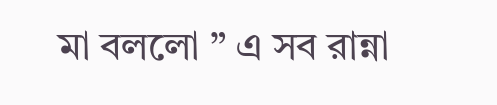মা বললো ” এ সব রান্না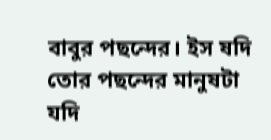বাবুর পছন্দের। ইস ষদি তোর পছন্দের মানুষটা যদি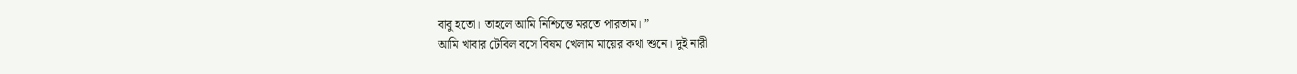বাবু হতো। তাহলে আমি নিশ্চিন্তে মরতে পারতাম। ”
আমি খাবার টেবিল বসে বিষম খেলাম মায়ের কথা শুনে। দুই নারী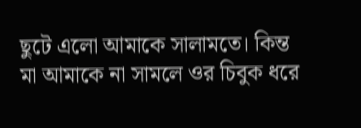ছুটে এলো আমাকে সালামতে। কিন্ত মা আমাকে না সামলে ওর চিবুক ধরে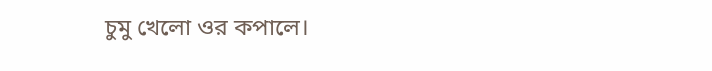চুমু খেলো ওর কপালে।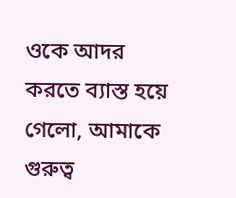ওকে আদর করতে ব্যাস্ত হয়ে গেলো, আমাকে গুরুত্ব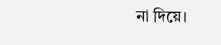না দিয়ে।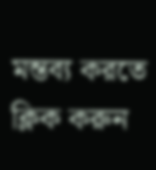মন্তব্য করতে ক্লিক করুন